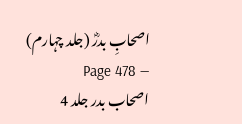اصحابِ بدرؓ (جلد چہارم) — Page 478
اصحاب بدر جلد 4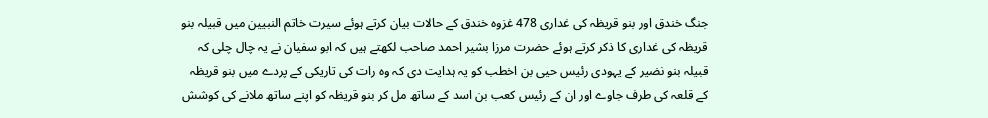جنگ خندق اور بنو قریظہ کی غداری 478 غزوہ خندق کے حالات بیان کرتے ہوئے سیرت خاتم النبیین میں قبیلہ بنو قریظہ کی غداری کا ذکر کرتے ہوئے حضرت مرزا بشیر احمد صاحب لکھتے ہیں کہ ابو سفیان نے یہ چال چلی کہ قبیلہ بنو نضیر کے یہودی رئیس حیی بن اخطب کو یہ ہدایت دی کہ وہ رات کی تاریکی کے پردے میں بنو قریظہ کے قلعہ کی طرف جاوے اور ان کے رئیس کعب بن اسد کے ساتھ مل کر بنو قریظہ کو اپنے ساتھ ملانے کی کوشش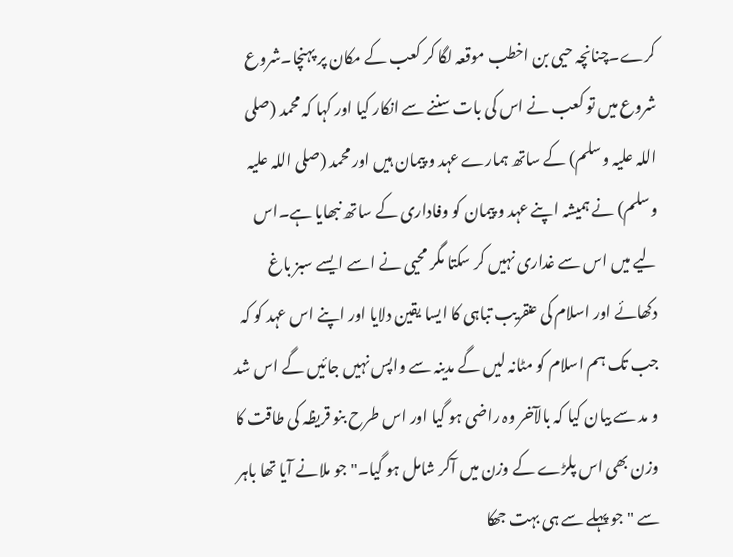کرے۔چنانچہ حیی بن اخطب موقعہ لگا کر کعب کے مکان پر پہنچا۔شروع شروع میں تو کعب نے اس کی بات سننے سے انکار کیا اور کہا کہ محمد (صلی اللہ علیہ وسلم) کے ساتھ ہمارے عہد و پیمان ہیں اور محمد (صلی اللہ علیہ وسلم) نے ہمیشہ اپنے عہد و پیمان کو وفاداری کے ساتھ نبھایا ہے۔اس لیے میں اس سے غداری نہیں کر سکتا مگر محیی نے اسے ایسے سبز باغ دکھائے اور اسلام کی عنقریب تباہی کا ایسا یقین دلایا اور اپنے اس عہد کو کہ جب تک ہم اسلام کو مٹانہ لیں گے مدینہ سے واپس نہیں جائیں گے اس شد و مد سے بیان کیا کہ بالآخر وہ راضی ہو گیا اور اس طرح بنو قریظہ کی طاقت کا وزن بھی اس پلڑے کے وزن میں آکر شامل ہو گیا۔"جو ملانے آیا تھا باہر سے " جو پہلے سے ہی بہت جھکا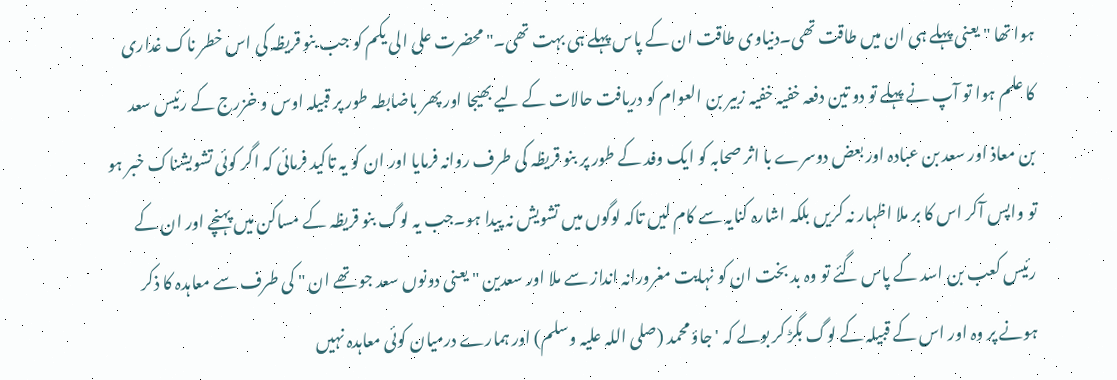ہوا تھا " یعنی پہلے ہی ان میں طاقت تھی۔دنیاوی طاقت ان کے پاس پہلے ہی بہت تھی۔" محضرت علی الی یکم کو جب بنو قریظہ کی اس خطر ناک غداری کا علم ہوا تو آپ نے پہلے تو دو تین دفعہ خفیہ خفیہ زبیر بن العوام کو دریافت حالات کے لیے بھیجا اور پھر باضابطہ طور پر قبیلہ اوس و خزرج کے رئیس سعد بن معاذ اور سعد بن عبادہ اور بعض دوسرے با اثر صحابہ کو ایک وفد کے طور پر بنو قریظہ کی طرف روانہ فرمایا اور ان کو یہ تاکید فرمائی کہ اگر کوئی تشویشناک خبر ہو تو واپس آکر اس کا بر ملا اظہار نہ کریں بلکہ اشارہ کنایہ سے کام لیں تاکہ لوگوں میں تشویش نہ پیدا ہو۔جب یہ لوگ بنو قریظہ کے مساکن میں پہنچے اور ان کے رئیس کعب بن اسد کے پاس گئے تو وہ بد بخت ان کو نہایت مغرورانہ انداز سے ملا اور سعدین " یعنی دونوں سعد جو تھے ان " کی طرف سے معاہدہ کا ذکر ہونے پر وہ اور اس کے قبیلہ کے لوگ بگڑ کر بولے کہ 'جاؤ محمد (صلی اللہ علیہ وسلم) اور ہمارے درمیان کوئی معاہدہ نہیں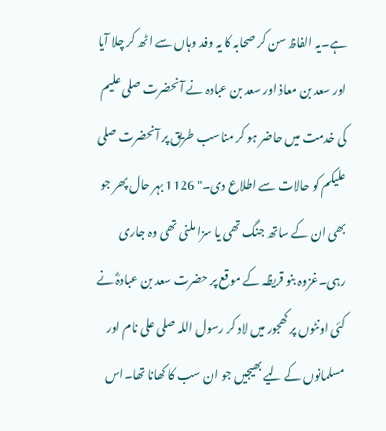ہے۔یہ الفاظ سن کر صحابہ کا یہ وفد وہاں سے اٹھ کر چلا آیا اور سعد بن معاذ اور سعد بن عبادہ نے آنحضرت صلی علیم کی خدمت میں حاضر ہو کر مناسب طریق پر آنحضرت صلی علیکم کو حالات سے اطلاع دی۔" 1126 بہر حال پھر جو بھی ان کے ساتھ جنگ تھی یا سزا ملنی تھی وہ جاری رہی۔غزوہ بنو قریظہ کے موقع پر حضرت سعد بن عبادہؓ نے کئی اونٹوں پر کھجور میں لاد کر رسول اللہ صلی علی نام اور مسلمانوں کے لیے بھیجیں جو ان سب کا کھانا تھا۔اس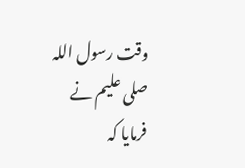وقت رسول اللہ صلی علیم نے فرمایا کہ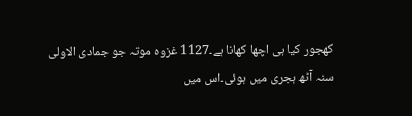کھجور کیا ہی اچھا کھانا ہے۔1127 غزوہ موتہ جو جمادی الاولی سنہ آٹھ ہجری میں ہوئی۔اس میں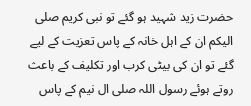حضرت زید شہید ہو گئے تو نبی کریم صلی الیکم ان کے اہل خانہ کے پاس تعزیت کے لیے گئے تو ان کی بیٹی کرب اور تکلیف کے باعث روتے ہوئے رسول اللہ صلی ال نیم کے پاس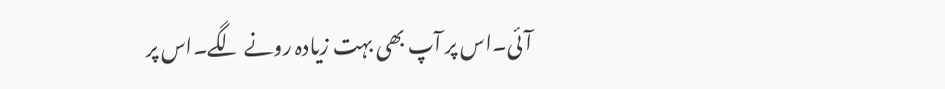آئی۔اس پر آپ بھی بہت زیادہ رونے لگے۔اس پر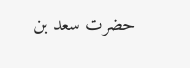حضرت سعد بن